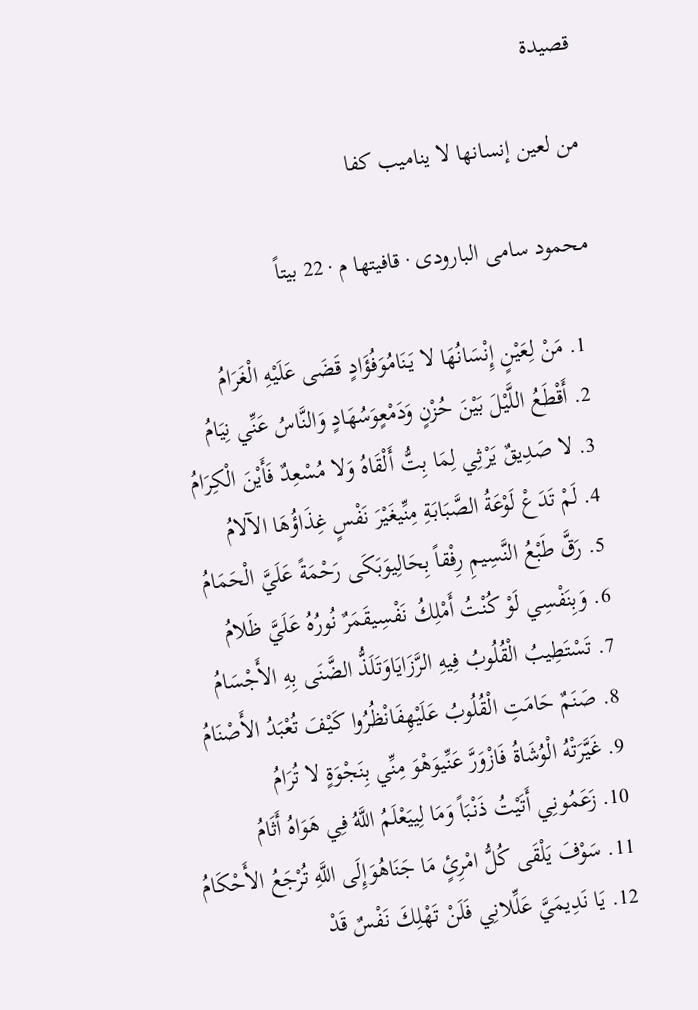قصيدة

من لعين إنسانها لا يناميب كفا

محمود سامى البارودى · قافيتها م · 22 بيتاً

  1. مَنْ لِعَيْنٍ إِنْسَانُهَا لا يَنَامُوَفُؤَادٍ قَضَى عَلَيْهِ الْغَرَامُ
  2. أَقْطَعُ اللَّيْلَ بَيْنَ حُزْنٍ وَدَمْعٍوَسُهَادٍ وَالنَّاسُ عَنِّي نِيَامُ
  3. لا صَدِيقٌ يَرْثِي لِمَا بِتُّ أَلْقَاهُ وَلا مُسْعِدٌ فَأَيْنَ الْكِرَامُ
  4. لَمْ تَدَعْ لَوْعَةُ الصَّبَابَةِ مِنِّيغَيْرَ نَفْسٍ غِذَاؤُهَا الآلامُ
  5. رَقَّ طَبْعُ النَّسِيمِ رِفْقاً بِحَالِيوَبَكَى رَحْمَةً عَلَيَّ الْحَمَامُ
  6. وَبِنَفْسِي لَوْ كُنْتُ أَمْلِكُ نَفْسِيقَمَرٌ نُورُهُ عَلَيَّ ظَلامُ
  7. تَسْتَطِيبُ الْقُلُوبُ فِيهِ الرَّزَايَاوَتَلَذُّ الضَّنَى بِهِ الأَجْسَامُ
  8. صَنَمٌ حَامَتِ الْقُلُوبُ عَلَيْهِفَانْظُرُوا كَيْفَ تُعْبَدُ الأَصْنَامُ
  9. غَيَّرَتْهُ الْوُشَاةُ فَازْوَرَّ عَنِّيوَهْوَ مِنِّي بِنَجْوَةٍ لا تُرَامُ
  10. زَعَمُونِي أَتَيْتُ ذَنْبَاً وَمَا لِييَعْلَمُ اللَّهُ فِي هَوَاهُ أَثَامُ
  11. سَوْفَ يَلْقَى كُلُّ امْرِئٍ مَا جَنَاهُوَإِلَى اللَّهِ تُرْجَعُ الأَحْكَامُ
  12. يَا نَدِيمَيَّ عَلِّلانِي فَلَنْ تَهْلِكَ نَفْسٌ قَدْ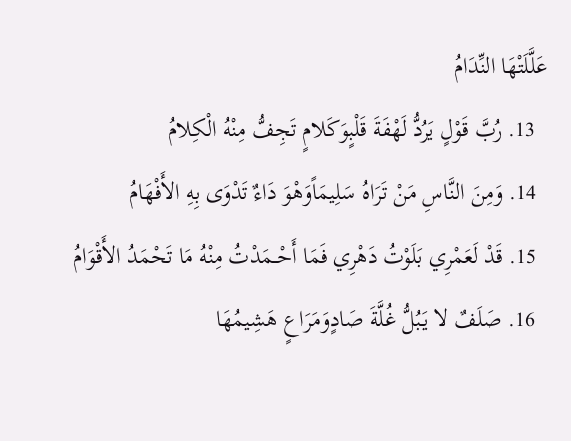عَلَّلَتْهَا النِّدَامُ
  13. رُبَّ قَوْلٍ يَرُدُّ لَهْفَةَ قَلْبٍوَكَلامٍ تَجِفُّ مِنْهُ الْكِلامُ
  14. وَمِنَ النَّاسِ مَنْ تَرَاهُ سَلِيمَاًوَهْوَ دَاءٌ تَدْوَى بِهِ الأَفْهَامُ
  15. قَدْ لَعَمْرِي بَلَوْتُ دَهْرِي فَمَا أَحْــمَدْتُ مِنْهُ مَا تَحْمَدُ الأَقْوَامُ
  16. صَلَفٌ لا يَبُلُّ غُلَّةَ صَادٍوَمَرَاعٍ هَشِيمُهَا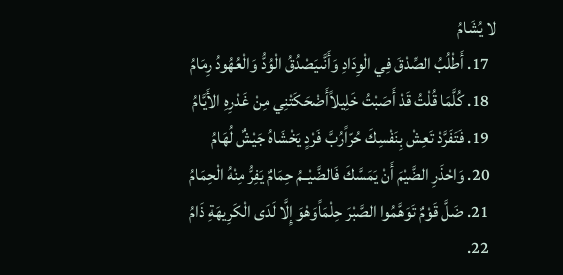لا يُشَامُ
  17. أَطْلُبُ الصِّدْقَ فِي الْوِدَادِ وَأَنَّىيَصْدُقُ الْوُدُّ وَالْعُهُودُ رِمَامُ
  18. كُلَّمَا قُلْتُ قَدْ أَصَبْتُ خَلِيلاًأَضْحَكَتْنِي مِنْ غَدْرِهِ الأَيَّامُ
  19. فَتَفَرَّدْ تَعِشْ بِنَفْسِكَ حُرّاًرُبَّ فَرْدٍ يَخْشَاهُ جَيْشٌ لُهَامُ
  20. وَاحْذَرِ الضَّيْمَ أَنْ يَمَسَّكَ فَالضَّيْــمُ حِمَامٌ يَفِرُّ مِنْهُ الْحِمَامُ
  21. ضَلَّ قَوْمٌ تَوَهَّمُوا الصَّبْرَ حِلْمَاًوَهْوَ إِلَّا لَدَى الْكَرِيهَةِ ذَامُ
  22.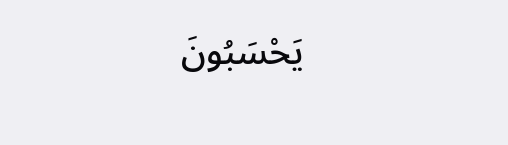يَحْسَبُونَ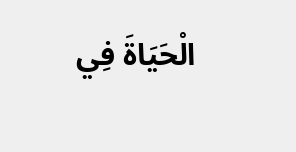الْحَيَاةَ فِي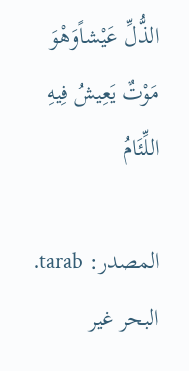الذُّلِّ عَيْشاًوَهْوَ مَوْتٌ يَعِيشُ فِيهِ اللِّئَامُ

المصدر: tarab. البحر غير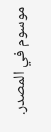موسوم في المصدر.